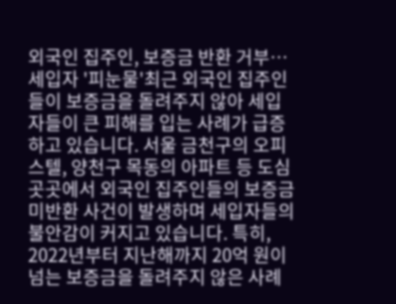외국인 집주인, 보증금 반환 거부… 세입자 '피눈물'최근 외국인 집주인들이 보증금을 돌려주지 않아 세입자들이 큰 피해를 입는 사례가 급증하고 있습니다. 서울 금천구의 오피스텔, 양천구 목동의 아파트 등 도심 곳곳에서 외국인 집주인들의 보증금 미반환 사건이 발생하며 세입자들의 불안감이 커지고 있습니다. 특히, 2022년부터 지난해까지 20억 원이 넘는 보증금을 돌려주지 않은 사례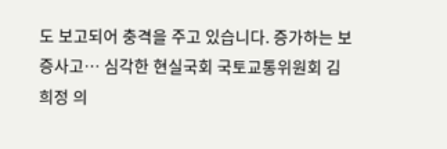도 보고되어 충격을 주고 있습니다. 증가하는 보증사고… 심각한 현실국회 국토교통위원회 김희정 의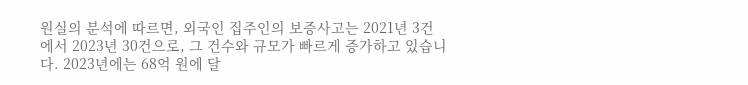원실의 분석에 따르면, 외국인 집주인의 보증사고는 2021년 3건에서 2023년 30건으로, 그 건수와 규모가 빠르게 증가하고 있습니다. 2023년에는 68억 원에 달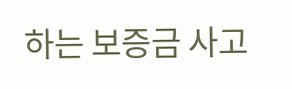하는 보증금 사고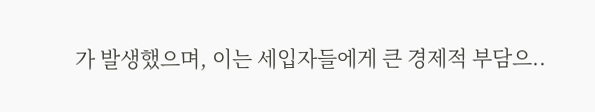가 발생했으며, 이는 세입자들에게 큰 경제적 부담으..